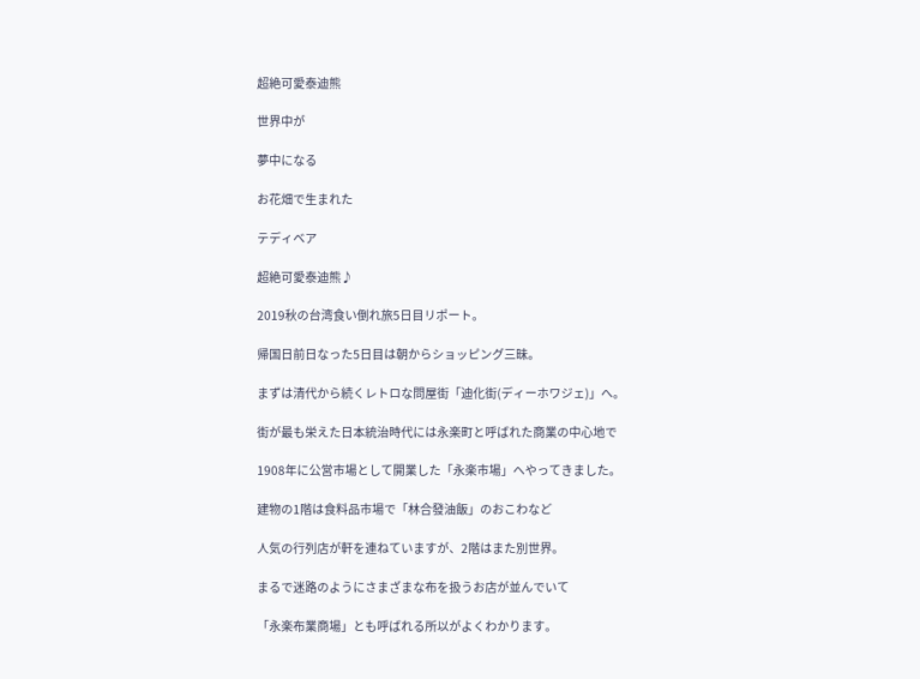超絶可愛泰迪熊

世界中が

夢中になる

お花畑で生まれた

テディベア

超絶可愛泰迪熊♪

2019秋の台湾食い倒れ旅5日目リポート。

帰国日前日なった5日目は朝からショッピング三昧。

まずは清代から続くレトロな問屋街「迪化街(ディーホワジェ)」へ。

街が最も栄えた日本統治時代には永楽町と呼ばれた商業の中心地で

1908年に公営市場として開業した「永楽市場」へやってきました。

建物の1階は食料品市場で「林合發油飯」のおこわなど

人気の行列店が軒を連ねていますが、2階はまた別世界。

まるで迷路のようにさまざまな布を扱うお店が並んでいて

「永楽布業商場」とも呼ばれる所以がよくわかります。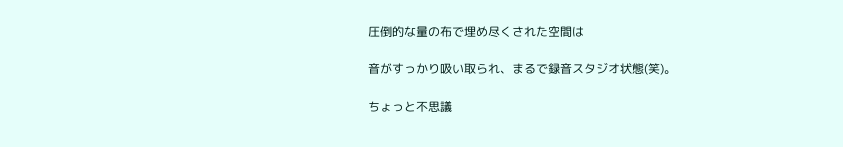圧倒的な量の布で埋め尽くされた空間は

音がすっかり吸い取られ、まるで録音スタジオ状態(笑)。

ちょっと不思議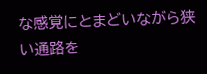な感覚にとまどいながら狭い通路を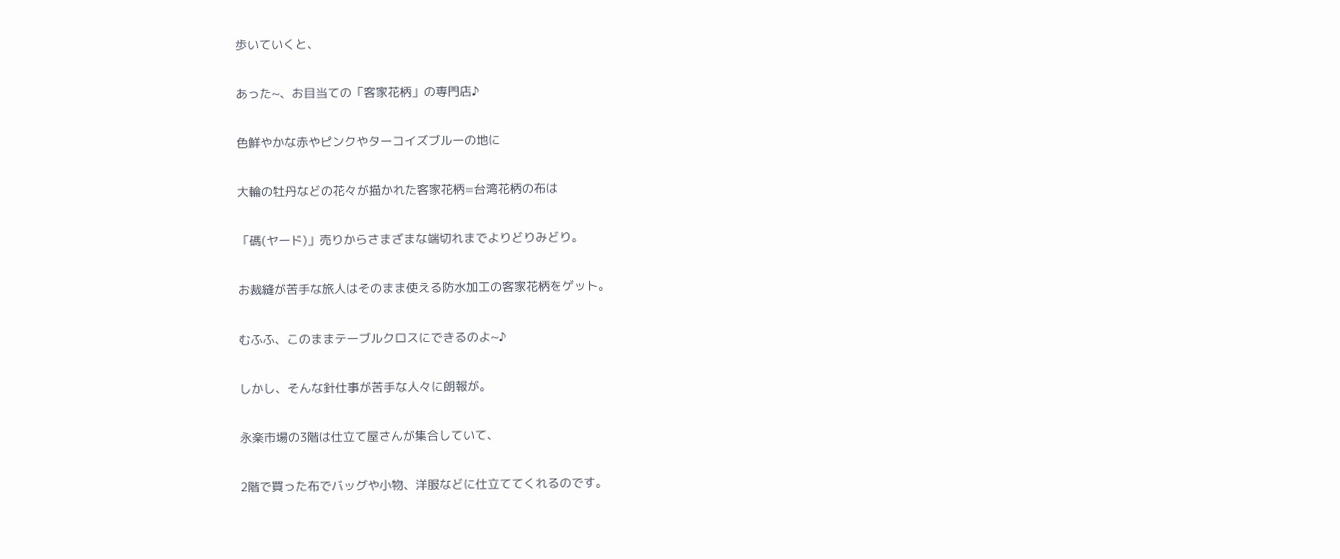歩いていくと、

あった~、お目当ての「客家花柄」の専門店♪

色鮮やかな赤やピンクやターコイズブルーの地に

大輪の牡丹などの花々が描かれた客家花柄=台湾花柄の布は

「碼(ヤード)」売りからさまざまな端切れまでよりどりみどり。

お裁縫が苦手な旅人はそのまま使える防水加工の客家花柄をゲット。

むふふ、このままテーブルクロスにできるのよ~♪

しかし、そんな針仕事が苦手な人々に朗報が。

永楽市場の3階は仕立て屋さんが集合していて、

2階で買った布でバッグや小物、洋服などに仕立ててくれるのです。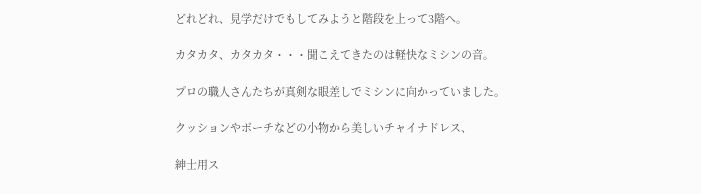どれどれ、見学だけでもしてみようと階段を上って3階へ。

カタカタ、カタカタ・・・聞こえてきたのは軽快なミシンの音。

プロの職人さんたちが真剣な眼差しでミシンに向かっていました。

クッションやポーチなどの小物から美しいチャイナドレス、

紳士用ス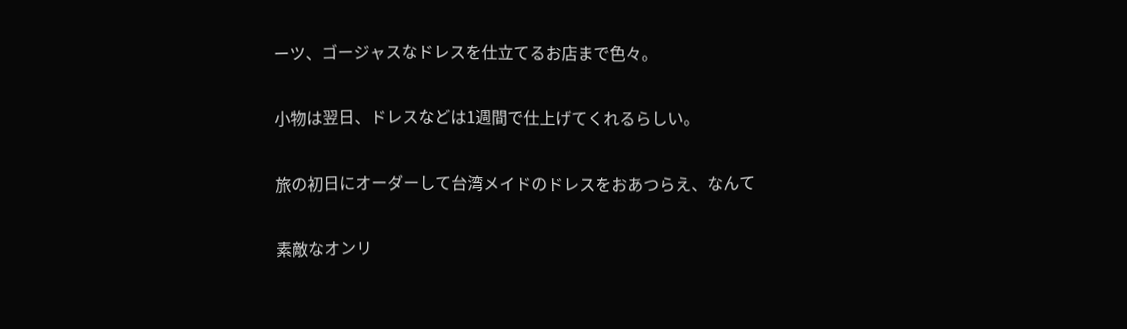ーツ、ゴージャスなドレスを仕立てるお店まで色々。

小物は翌日、ドレスなどは1週間で仕上げてくれるらしい。

旅の初日にオーダーして台湾メイドのドレスをおあつらえ、なんて

素敵なオンリ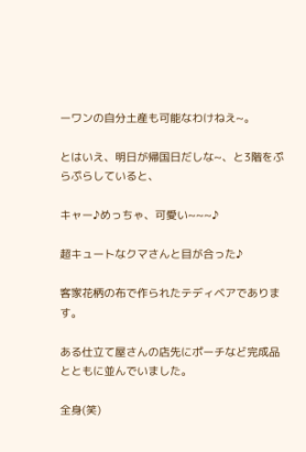ーワンの自分土産も可能なわけねえ~。

とはいえ、明日が帰国日だしな~、と3階をぷらぷらしていると、

キャー♪めっちゃ、可愛い~~~♪

超キュートなクマさんと目が合った♪

客家花柄の布で作られたテディベアであります。

ある仕立て屋さんの店先にポーチなど完成品とともに並んでいました。

全身(笑)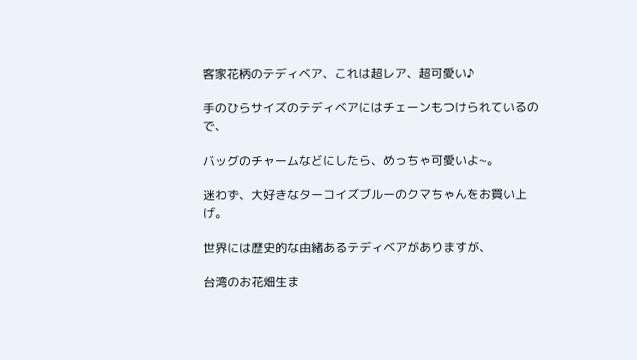客家花柄のテディベア、これは超レア、超可愛い♪

手のひらサイズのテディベアにはチェーンもつけられているので、

バッグのチャームなどにしたら、めっちゃ可愛いよ~。

迷わず、大好きなターコイズブルーのクマちゃんをお買い上げ。

世界には歴史的な由緒あるテディベアがありますが、

台湾のお花畑生ま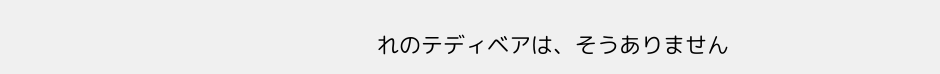れのテディベアは、そうありません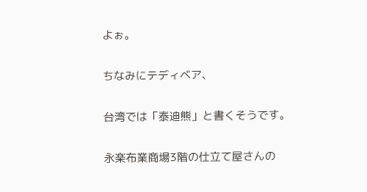よぉ。

ちなみにテディベア、

台湾では「泰迪熊」と書くそうです。

永楽布業商場3階の仕立て屋さんの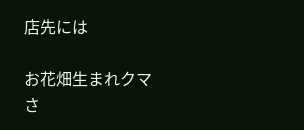店先には

お花畑生まれクマさ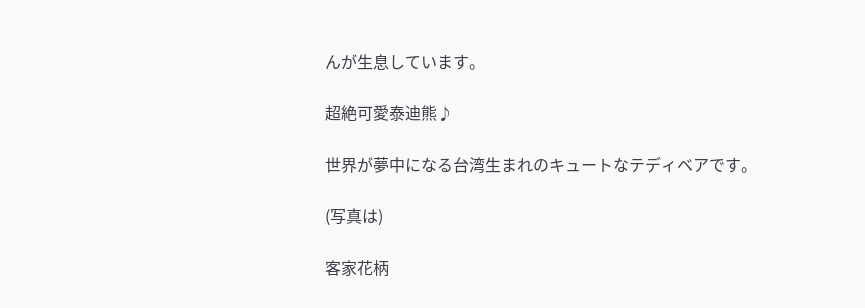んが生息しています。

超絶可愛泰迪熊♪

世界が夢中になる台湾生まれのキュートなテディベアです。

(写真は)

客家花柄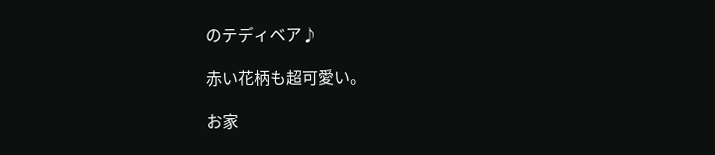のテディベア♪

赤い花柄も超可愛い。

お家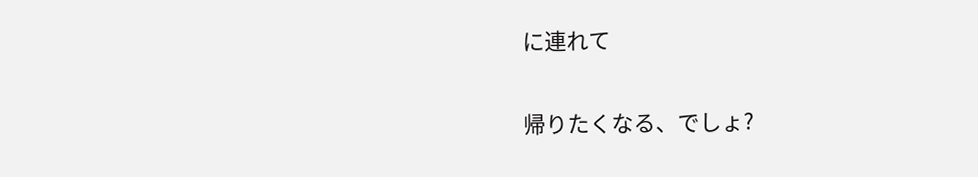に連れて

帰りたくなる、でしょ?